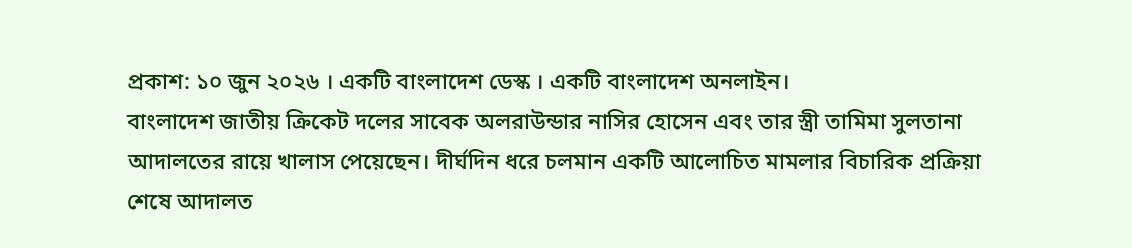প্রকাশ: ১০ জুন ২০২৬ । একটি বাংলাদেশ ডেস্ক । একটি বাংলাদেশ অনলাইন।
বাংলাদেশ জাতীয় ক্রিকেট দলের সাবেক অলরাউন্ডার নাসির হোসেন এবং তার স্ত্রী তামিমা সুলতানা আদালতের রায়ে খালাস পেয়েছেন। দীর্ঘদিন ধরে চলমান একটি আলোচিত মামলার বিচারিক প্রক্রিয়া শেষে আদালত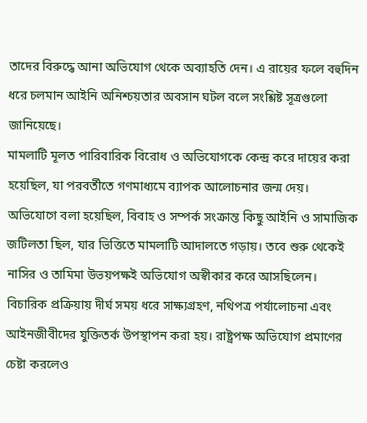তাদের বিরুদ্ধে আনা অভিযোগ থেকে অব্যাহতি দেন। এ রায়ের ফলে বহুদিন ধরে চলমান আইনি অনিশ্চয়তার অবসান ঘটল বলে সংশ্লিষ্ট সূত্রগুলো জানিয়েছে।
মামলাটি মূলত পারিবারিক বিরোধ ও অভিযোগকে কেন্দ্র করে দায়ের করা হয়েছিল, যা পরবর্তীতে গণমাধ্যমে ব্যাপক আলোচনার জন্ম দেয়। অভিযোগে বলা হয়েছিল, বিবাহ ও সম্পর্ক সংক্রান্ত কিছু আইনি ও সামাজিক জটিলতা ছিল, যার ভিত্তিতে মামলাটি আদালতে গড়ায়। তবে শুরু থেকেই নাসির ও তামিমা উভয়পক্ষই অভিযোগ অস্বীকার করে আসছিলেন।
বিচারিক প্রক্রিয়ায় দীর্ঘ সময় ধরে সাক্ষ্যগ্রহণ, নথিপত্র পর্যালোচনা এবং আইনজীবীদের যুক্তিতর্ক উপস্থাপন করা হয়। রাষ্ট্রপক্ষ অভিযোগ প্রমাণের চেষ্টা করলেও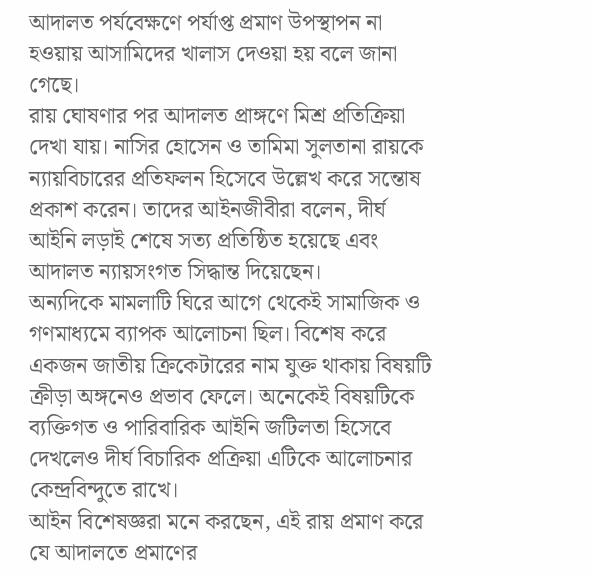আদালত পর্যবেক্ষণে পর্যাপ্ত প্রমাণ উপস্থাপন না হওয়ায় আসামিদের খালাস দেওয়া হয় বলে জানা গেছে।
রায় ঘোষণার পর আদালত প্রাঙ্গণে মিশ্র প্রতিক্রিয়া দেখা যায়। নাসির হোসেন ও তামিমা সুলতানা রায়কে ন্যায়বিচারের প্রতিফলন হিসেবে উল্লেখ করে সন্তোষ প্রকাশ করেন। তাদের আইনজীবীরা বলেন, দীর্ঘ আইনি লড়াই শেষে সত্য প্রতিষ্ঠিত হয়েছে এবং আদালত ন্যায়সংগত সিদ্ধান্ত দিয়েছেন।
অন্যদিকে মামলাটি ঘিরে আগে থেকেই সামাজিক ও গণমাধ্যমে ব্যাপক আলোচনা ছিল। বিশেষ করে একজন জাতীয় ক্রিকেটারের নাম যুক্ত থাকায় বিষয়টি ক্রীড়া অঙ্গনেও প্রভাব ফেলে। অনেকেই বিষয়টিকে ব্যক্তিগত ও পারিবারিক আইনি জটিলতা হিসেবে দেখলেও দীর্ঘ বিচারিক প্রক্রিয়া এটিকে আলোচনার কেন্দ্রবিন্দুতে রাখে।
আইন বিশেষজ্ঞরা মনে করছেন, এই রায় প্রমাণ করে যে আদালতে প্রমাণের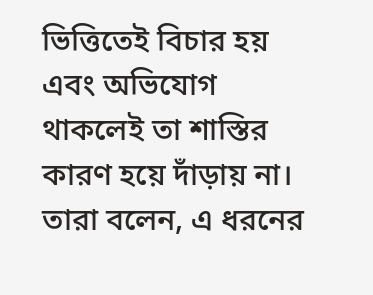ভিত্তিতেই বিচার হয় এবং অভিযোগ থাকলেই তা শাস্তির কারণ হয়ে দাঁড়ায় না। তারা বলেন, এ ধরনের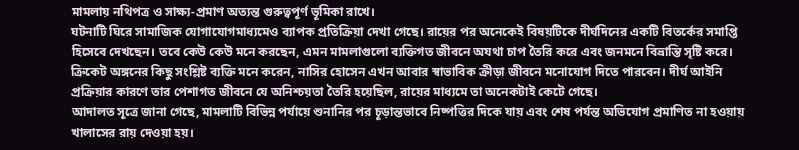মামলায় নথিপত্র ও সাক্ষ্য-প্রমাণ অত্যন্ত গুরুত্বপূর্ণ ভূমিকা রাখে।
ঘটনাটি ঘিরে সামাজিক যোগাযোগমাধ্যমেও ব্যাপক প্রতিক্রিয়া দেখা গেছে। রায়ের পর অনেকেই বিষয়টিকে দীর্ঘদিনের একটি বিতর্কের সমাপ্তি হিসেবে দেখছেন। তবে কেউ কেউ মনে করছেন, এমন মামলাগুলো ব্যক্তিগত জীবনে অযথা চাপ তৈরি করে এবং জনমনে বিভ্রান্তি সৃষ্টি করে।
ক্রিকেট অঙ্গনের কিছু সংশ্লিষ্ট ব্যক্তি মনে করেন, নাসির হোসেন এখন আবার স্বাভাবিক ক্রীড়া জীবনে মনোযোগ দিতে পারবেন। দীর্ঘ আইনি প্রক্রিয়ার কারণে তার পেশাগত জীবনে যে অনিশ্চয়তা তৈরি হয়েছিল, রায়ের মাধ্যমে তা অনেকটাই কেটে গেছে।
আদালত সূত্রে জানা গেছে, মামলাটি বিভিন্ন পর্যায়ে শুনানির পর চূড়ান্তভাবে নিষ্পত্তির দিকে যায় এবং শেষ পর্যন্ত অভিযোগ প্রমাণিত না হওয়ায় খালাসের রায় দেওয়া হয়।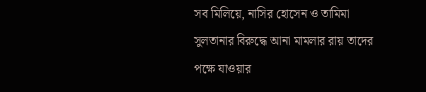সব মিলিয়ে, নাসির হোসেন ও তামিমা সুলতানার বিরুদ্ধে আনা মামলার রায় তাদের পক্ষে যাওয়ার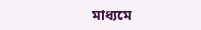মাধ্যমে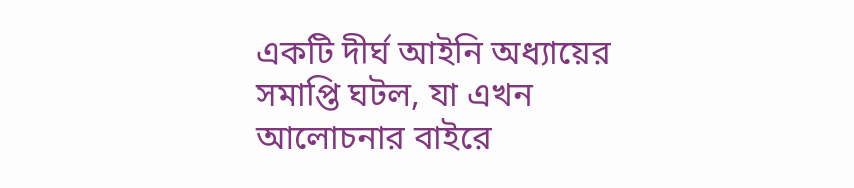একটি দীর্ঘ আইনি অধ্যায়ের সমাপ্তি ঘটল, যা এখন আলোচনার বাইরে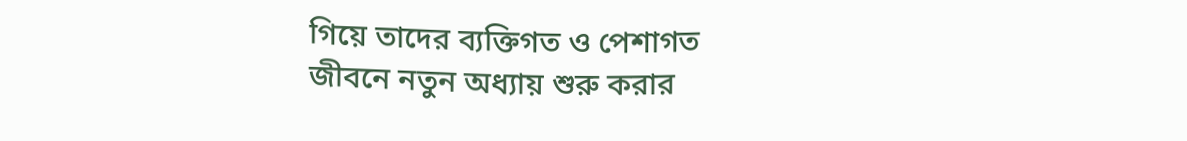গিয়ে তাদের ব্যক্তিগত ও পেশাগত জীবনে নতুন অধ্যায় শুরু করার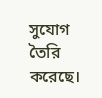সুযোগ তৈরি করেছে।